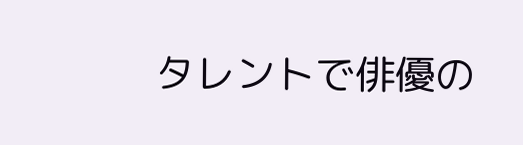タレントで俳優の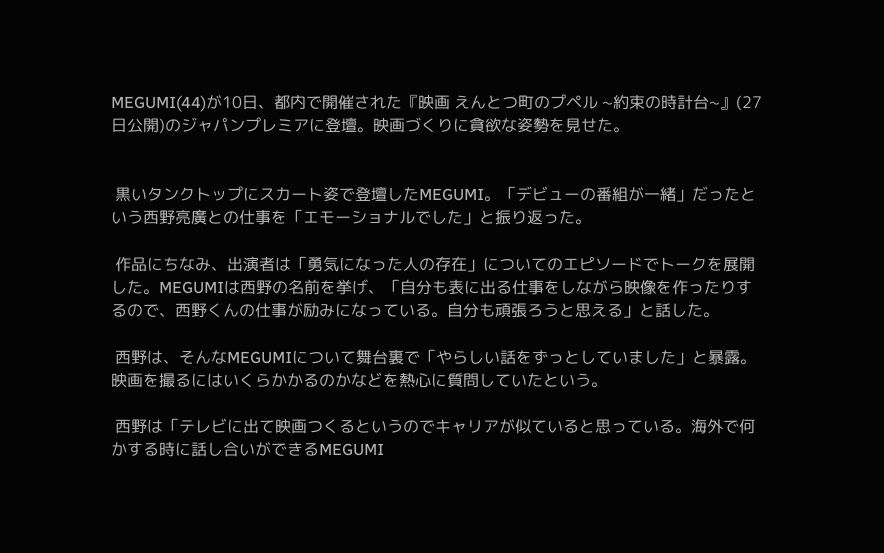MEGUMI(44)が10日、都内で開催された『映画 えんとつ町のプペル ~約束の時計台~』(27日公開)のジャパンプレミアに登壇。映画づくりに貪欲な姿勢を見せた。


 黒いタンクトップにスカート姿で登壇したMEGUMI。「デビューの番組が一緒」だったという西野亮廣との仕事を「エモーショナルでした」と振り返った。

 作品にちなみ、出演者は「勇気になった人の存在」についてのエピソードでトークを展開した。MEGUMIは西野の名前を挙げ、「自分も表に出る仕事をしながら映像を作ったりするので、西野くんの仕事が励みになっている。自分も頑張ろうと思える」と話した。

 西野は、そんなMEGUMIについて舞台裏で「やらしい話をずっとしていました」と暴露。映画を撮るにはいくらかかるのかなどを熱心に質問していたという。

 西野は「テレビに出て映画つくるというのでキャリアが似ていると思っている。海外で何かする時に話し合いができるMEGUMI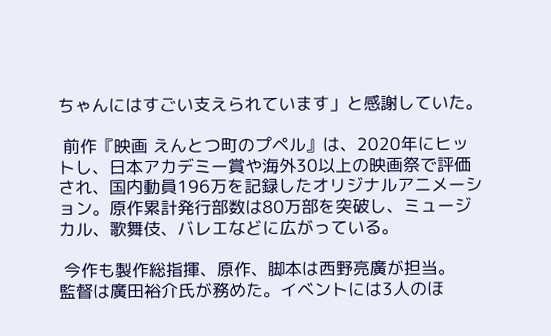ちゃんにはすごい支えられています」と感謝していた。

 前作『映画 えんとつ町のプペル』は、2020年にヒットし、日本アカデミー賞や海外30以上の映画祭で評価され、国内動員196万を記録したオリジナルアニメーション。原作累計発行部数は80万部を突破し、ミュージカル、歌舞伎、バレエなどに広がっている。

 今作も製作総指揮、原作、脚本は西野亮廣が担当。
監督は廣田裕介氏が務めた。イベントには3人のほ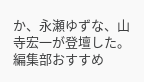か、永瀬ゆずな、山寺宏一が登壇した。
編集部おすすめ